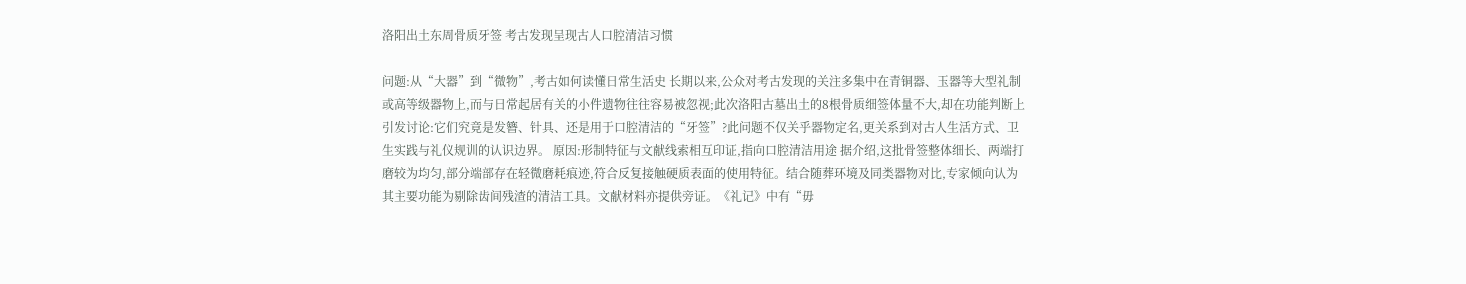洛阳出土东周骨质牙签 考古发现呈现古人口腔清洁习惯

问题:从“大器”到“微物”,考古如何读懂日常生活史 长期以来,公众对考古发现的关注多集中在青铜器、玉器等大型礼制或高等级器物上,而与日常起居有关的小件遗物往往容易被忽视;此次洛阳古墓出土的8根骨质细签体量不大,却在功能判断上引发讨论:它们究竟是发簪、针具、还是用于口腔清洁的“牙签”?此问题不仅关乎器物定名,更关系到对古人生活方式、卫生实践与礼仪规训的认识边界。 原因:形制特征与文献线索相互印证,指向口腔清洁用途 据介绍,这批骨签整体细长、两端打磨较为均匀,部分端部存在轻微磨耗痕迹,符合反复接触硬质表面的使用特征。结合随葬环境及同类器物对比,专家倾向认为其主要功能为剔除齿间残渣的清洁工具。文献材料亦提供旁证。《礼记》中有“毋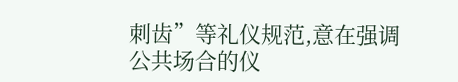刺齿”等礼仪规范,意在强调公共场合的仪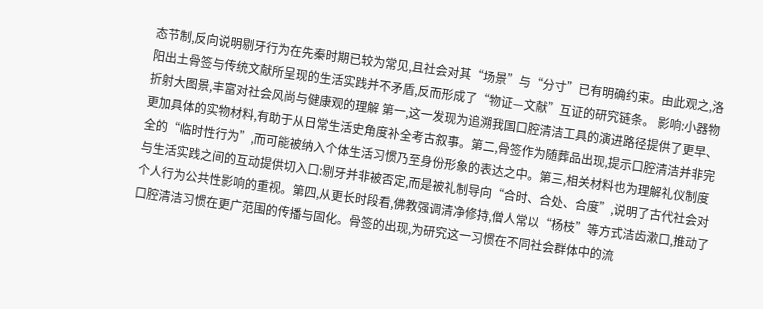态节制,反向说明剔牙行为在先秦时期已较为常见,且社会对其“场景”与“分寸”已有明确约束。由此观之,洛阳出土骨签与传统文献所呈现的生活实践并不矛盾,反而形成了“物证—文献”互证的研究链条。 影响:小器物折射大图景,丰富对社会风尚与健康观的理解 第一,这一发现为追溯我国口腔清洁工具的演进路径提供了更早、更加具体的实物材料,有助于从日常生活史角度补全考古叙事。第二,骨签作为随葬品出现,提示口腔清洁并非完全的“临时性行为”,而可能被纳入个体生活习惯乃至身份形象的表达之中。第三,相关材料也为理解礼仪制度与生活实践之间的互动提供切入口:剔牙并非被否定,而是被礼制导向“合时、合处、合度”,说明了古代社会对个人行为公共性影响的重视。第四,从更长时段看,佛教强调清净修持,僧人常以“杨枝”等方式洁齿漱口,推动了口腔清洁习惯在更广范围的传播与固化。骨签的出现,为研究这一习惯在不同社会群体中的流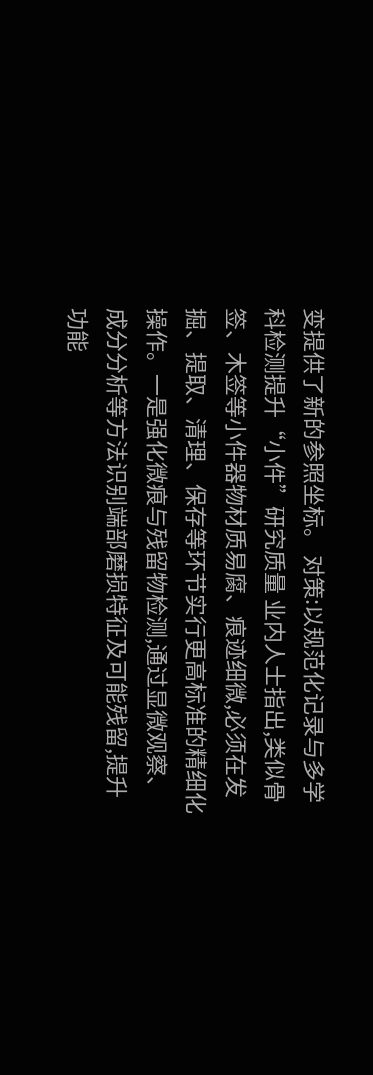变提供了新的参照坐标。 对策:以规范化记录与多学科检测提升“小件”研究质量 业内人士指出,类似骨签、木签等小件器物材质易腐、痕迹细微,必须在发掘、提取、清理、保存等环节实行更高标准的精细化操作。一是强化微痕与残留物检测,通过显微观察、成分分析等方法识别端部磨损特征及可能残留,提升功能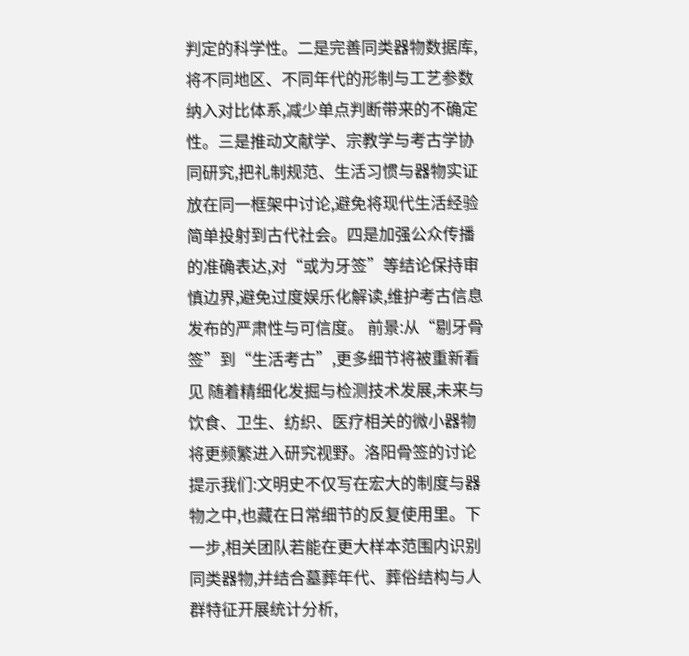判定的科学性。二是完善同类器物数据库,将不同地区、不同年代的形制与工艺参数纳入对比体系,减少单点判断带来的不确定性。三是推动文献学、宗教学与考古学协同研究,把礼制规范、生活习惯与器物实证放在同一框架中讨论,避免将现代生活经验简单投射到古代社会。四是加强公众传播的准确表达,对“或为牙签”等结论保持审慎边界,避免过度娱乐化解读,维护考古信息发布的严肃性与可信度。 前景:从“剔牙骨签”到“生活考古”,更多细节将被重新看见 随着精细化发掘与检测技术发展,未来与饮食、卫生、纺织、医疗相关的微小器物将更频繁进入研究视野。洛阳骨签的讨论提示我们:文明史不仅写在宏大的制度与器物之中,也藏在日常细节的反复使用里。下一步,相关团队若能在更大样本范围内识别同类器物,并结合墓葬年代、葬俗结构与人群特征开展统计分析,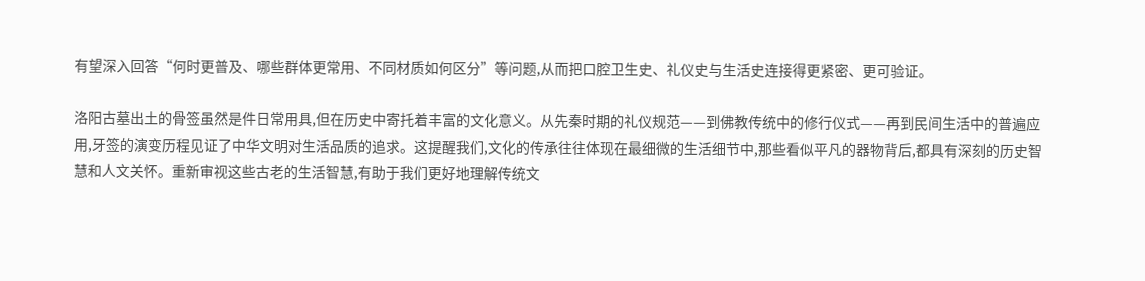有望深入回答“何时更普及、哪些群体更常用、不同材质如何区分”等问题,从而把口腔卫生史、礼仪史与生活史连接得更紧密、更可验证。

洛阳古墓出土的骨签虽然是件日常用具,但在历史中寄托着丰富的文化意义。从先秦时期的礼仪规范——到佛教传统中的修行仪式——再到民间生活中的普遍应用,牙签的演变历程见证了中华文明对生活品质的追求。这提醒我们,文化的传承往往体现在最细微的生活细节中,那些看似平凡的器物背后,都具有深刻的历史智慧和人文关怀。重新审视这些古老的生活智慧,有助于我们更好地理解传统文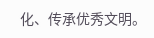化、传承优秀文明。